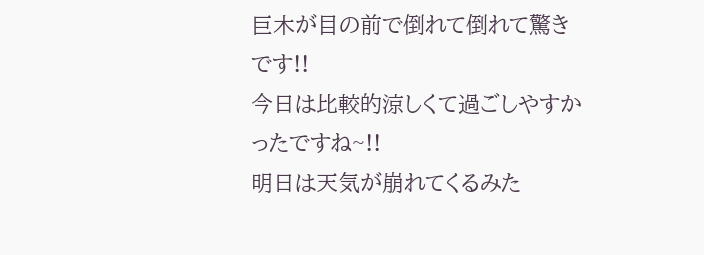巨木が目の前で倒れて倒れて驚きです!!
今日は比較的涼しくて過ごしやすかったですね~!!
明日は天気が崩れてくるみた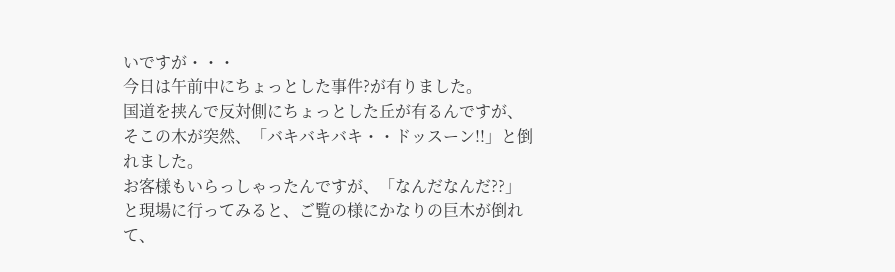いですが・・・
今日は午前中にちょっとした事件?が有りました。
国道を挟んで反対側にちょっとした丘が有るんですが、
そこの木が突然、「バキバキバキ・・ドッスーン!!」と倒れました。
お客様もいらっしゃったんですが、「なんだなんだ??」
と現場に行ってみると、ご覧の様にかなりの巨木が倒れて、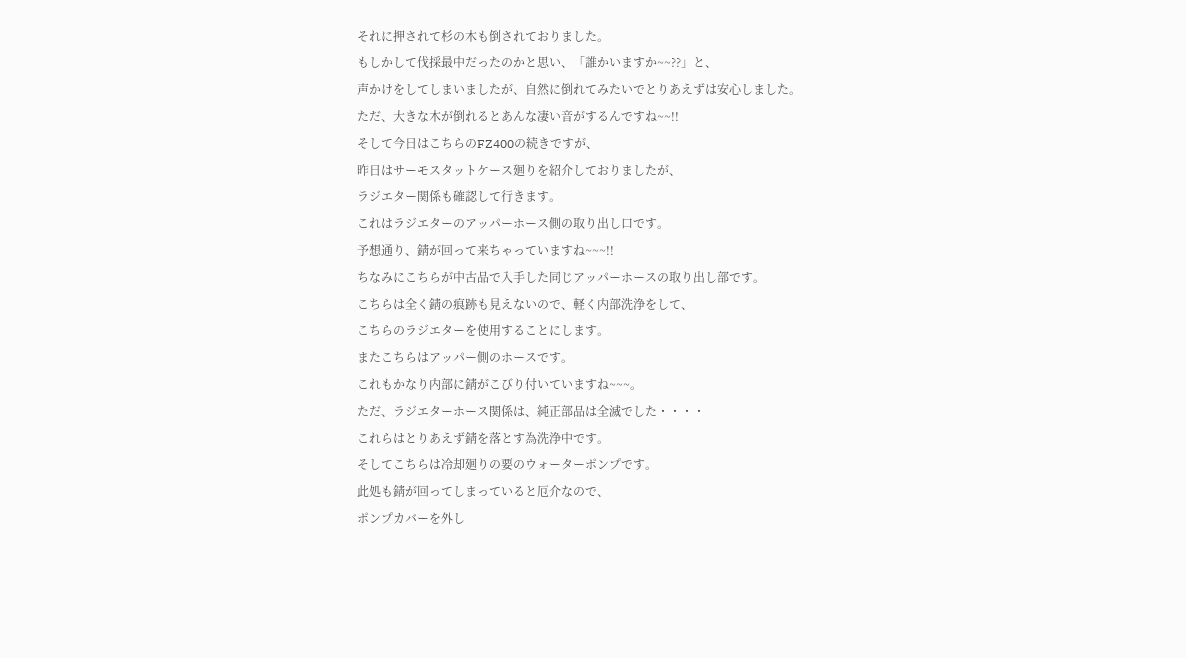それに押されて杉の木も倒されておりました。
もしかして伐採最中だったのかと思い、「誰かいますか~~??」と、
声かけをしてしまいましたが、自然に倒れてみたいでとりあえずは安心しました。
ただ、大きな木が倒れるとあんな凄い音がするんですね~~!!
そして今日はこちらのFZ400の続きですが、
昨日はサーモスタットケース廻りを紹介しておりましたが、
ラジエター関係も確認して行きます。
これはラジエターのアッパーホース側の取り出し口です。
予想通り、錆が回って来ちゃっていますね~~~!!
ちなみにこちらが中古品で入手した同じアッパーホースの取り出し部です。
こちらは全く錆の痕跡も見えないので、軽く内部洗浄をして、
こちらのラジエターを使用することにします。
またこちらはアッパー側のホースです。
これもかなり内部に錆がこびり付いていますね~~~。
ただ、ラジエターホース関係は、純正部品は全滅でした・・・・
これらはとりあえず錆を落とす為洗浄中です。
そしてこちらは冷却廻りの要のウォーターポンプです。
此処も錆が回ってしまっていると厄介なので、
ポンプカバーを外し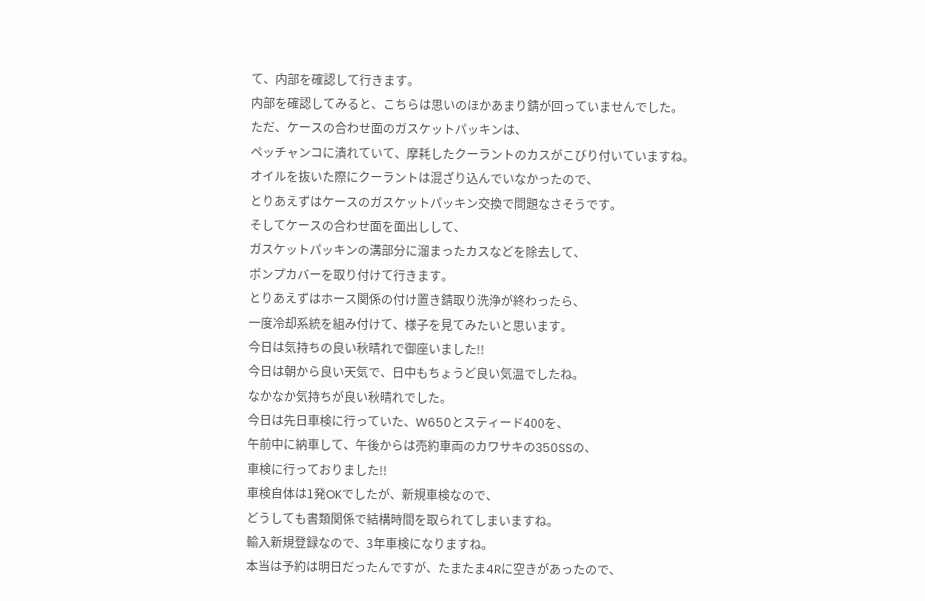て、内部を確認して行きます。
内部を確認してみると、こちらは思いのほかあまり錆が回っていませんでした。
ただ、ケースの合わせ面のガスケットパッキンは、
ペッチャンコに潰れていて、摩耗したクーラントのカスがこびり付いていますね。
オイルを抜いた際にクーラントは混ざり込んでいなかったので、
とりあえずはケースのガスケットパッキン交換で問題なさそうです。
そしてケースの合わせ面を面出しして、
ガスケットパッキンの溝部分に溜まったカスなどを除去して、
ポンプカバーを取り付けて行きます。
とりあえずはホース関係の付け置き錆取り洗浄が終わったら、
一度冷却系統を組み付けて、様子を見てみたいと思います。
今日は気持ちの良い秋晴れで御座いました!!
今日は朝から良い天気で、日中もちょうど良い気温でしたね。
なかなか気持ちが良い秋晴れでした。
今日は先日車検に行っていた、W650とスティード400を、
午前中に納車して、午後からは売約車両のカワサキの350SSの、
車検に行っておりました!!
車検自体は1発OKでしたが、新規車検なので、
どうしても書類関係で結構時間を取られてしまいますね。
輸入新規登録なので、3年車検になりますね。
本当は予約は明日だったんですが、たまたま4Rに空きがあったので、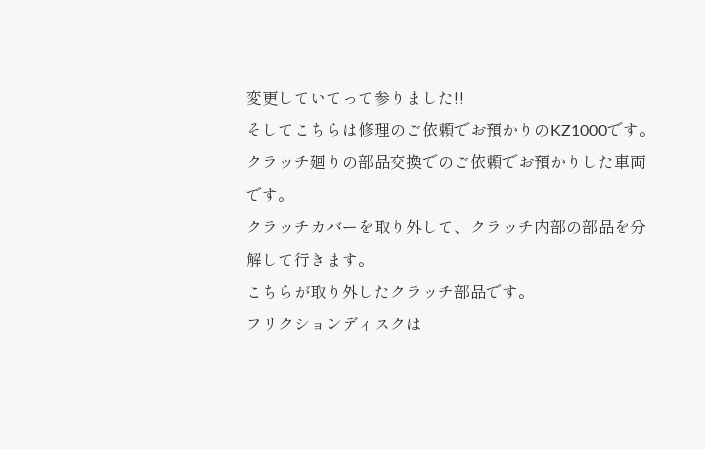変更していてって参りました!!
そしてこちらは修理のご依頼でお預かりのKZ1000です。
クラッチ廻りの部品交換でのご依頼でお預かりした車両です。
クラッチカバーを取り外して、クラッチ内部の部品を分解して行きます。
こちらが取り外したクラッチ部品です。
フリクションディスクは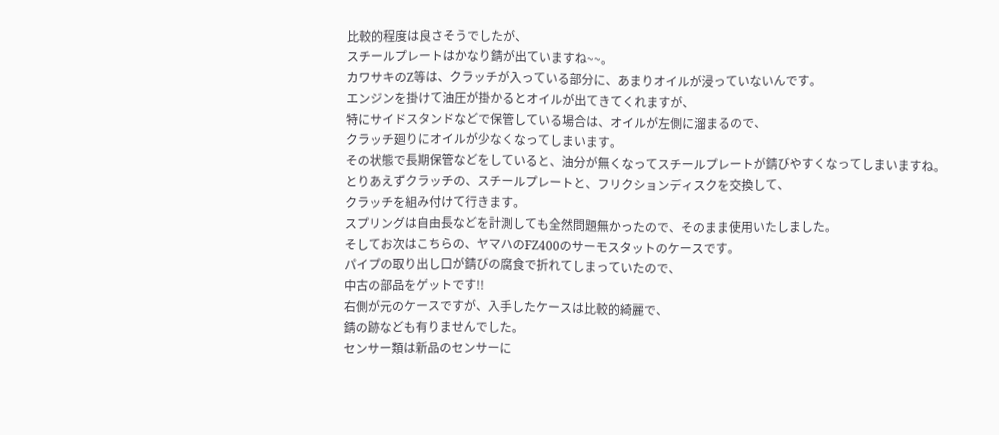比較的程度は良さそうでしたが、
スチールプレートはかなり錆が出ていますね~~。
カワサキのZ等は、クラッチが入っている部分に、あまりオイルが浸っていないんです。
エンジンを掛けて油圧が掛かるとオイルが出てきてくれますが、
特にサイドスタンドなどで保管している場合は、オイルが左側に溜まるので、
クラッチ廻りにオイルが少なくなってしまいます。
その状態で長期保管などをしていると、油分が無くなってスチールプレートが錆びやすくなってしまいますね。
とりあえずクラッチの、スチールプレートと、フリクションディスクを交換して、
クラッチを組み付けて行きます。
スプリングは自由長などを計測しても全然問題無かったので、そのまま使用いたしました。
そしてお次はこちらの、ヤマハのFZ400のサーモスタットのケースです。
パイプの取り出し口が錆びの腐食で折れてしまっていたので、
中古の部品をゲットです!!
右側が元のケースですが、入手したケースは比較的綺麗で、
錆の跡なども有りませんでした。
センサー類は新品のセンサーに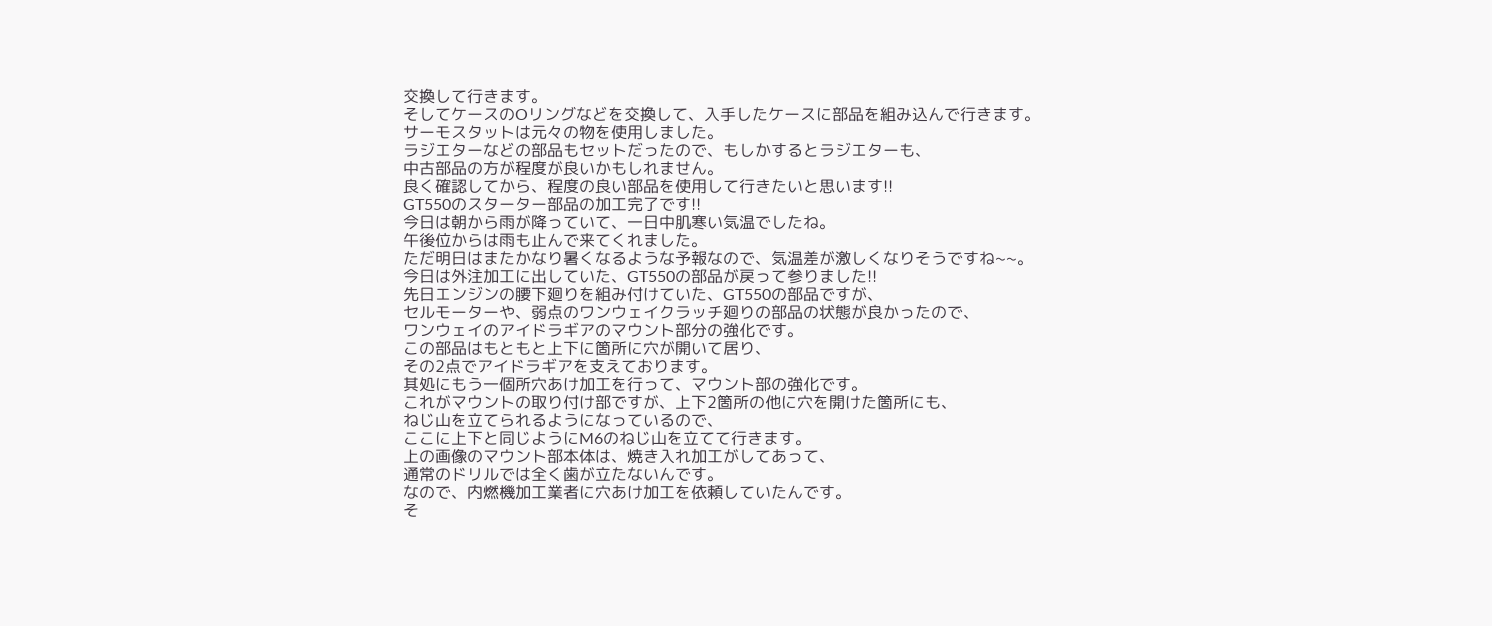交換して行きます。
そしてケースのOリングなどを交換して、入手したケースに部品を組み込んで行きます。
サーモスタットは元々の物を使用しました。
ラジエターなどの部品もセットだったので、もしかするとラジエターも、
中古部品の方が程度が良いかもしれません。
良く確認してから、程度の良い部品を使用して行きたいと思います!!
GT550のスターター部品の加工完了です!!
今日は朝から雨が降っていて、一日中肌寒い気温でしたね。
午後位からは雨も止んで来てくれました。
ただ明日はまたかなり暑くなるような予報なので、気温差が激しくなりそうですね~~。
今日は外注加工に出していた、GT550の部品が戻って参りました!!
先日エンジンの腰下廻りを組み付けていた、GT550の部品ですが、
セルモーターや、弱点のワンウェイクラッチ廻りの部品の状態が良かったので、
ワンウェイのアイドラギアのマウント部分の強化です。
この部品はもともと上下に箇所に穴が開いて居り、
その2点でアイドラギアを支えております。
其処にもう一個所穴あけ加工を行って、マウント部の強化です。
これがマウントの取り付け部ですが、上下2箇所の他に穴を開けた箇所にも、
ねじ山を立てられるようになっているので、
ここに上下と同じようにM6のねじ山を立てて行きます。
上の画像のマウント部本体は、焼き入れ加工がしてあって、
通常のドリルでは全く歯が立たないんです。
なので、内燃機加工業者に穴あけ加工を依頼していたんです。
そ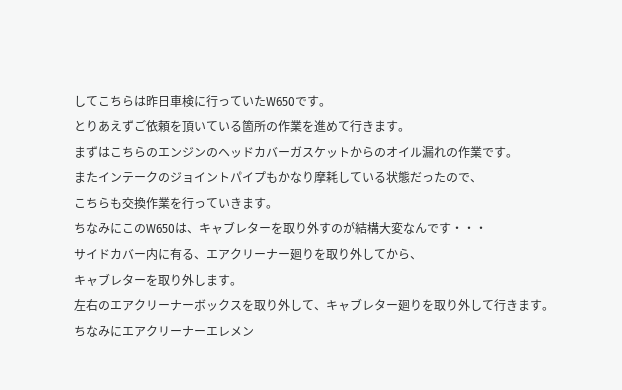してこちらは昨日車検に行っていたW650です。
とりあえずご依頼を頂いている箇所の作業を進めて行きます。
まずはこちらのエンジンのヘッドカバーガスケットからのオイル漏れの作業です。
またインテークのジョイントパイプもかなり摩耗している状態だったので、
こちらも交換作業を行っていきます。
ちなみにこのW650は、キャブレターを取り外すのが結構大変なんです・・・
サイドカバー内に有る、エアクリーナー廻りを取り外してから、
キャブレターを取り外します。
左右のエアクリーナーボックスを取り外して、キャブレター廻りを取り外して行きます。
ちなみにエアクリーナーエレメン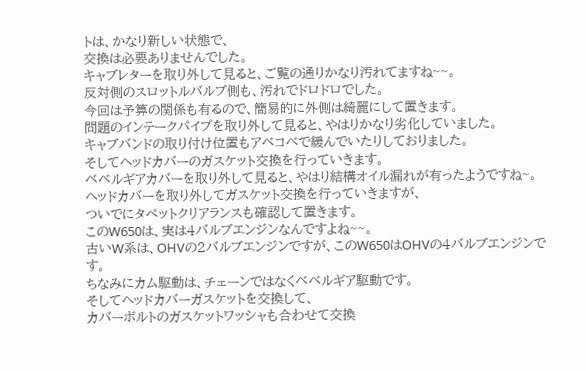トは、かなり新しい状態で、
交換は必要ありませんでした。
キャブレターを取り外して見ると、ご覧の通りかなり汚れてますね~~。
反対側のスロットルバルブ側も、汚れでドロドロでした。
今回は予算の関係も有るので、簡易的に外側は綺麗にして置きます。
問題のインテークパイプを取り外して見ると、やはりかなり劣化していました。
キャブバンドの取り付け位置もアベコベで緩んでいたりしておりました。
そしてヘッドカバーのガスケット交換を行っていきます。
ベベルギアカバーを取り外して見ると、やはり結構オイル漏れが有ったようですね~。
ヘッドカバーを取り外してガスケット交換を行っていきますが、
ついでにタペットクリアランスも確認して置きます。
このW650は、実は4バルブエンジンなんですよね~~。
古いW系は、OHVの2バルブエンジンですが、このW650はOHVの4バルブエンジンです。
ちなみにカム駆動は、チェーンではなくベベルギア駆動です。
そしてヘッドカバーガスケットを交換して、
カバーボルトのガスケットワッシャも合わせて交換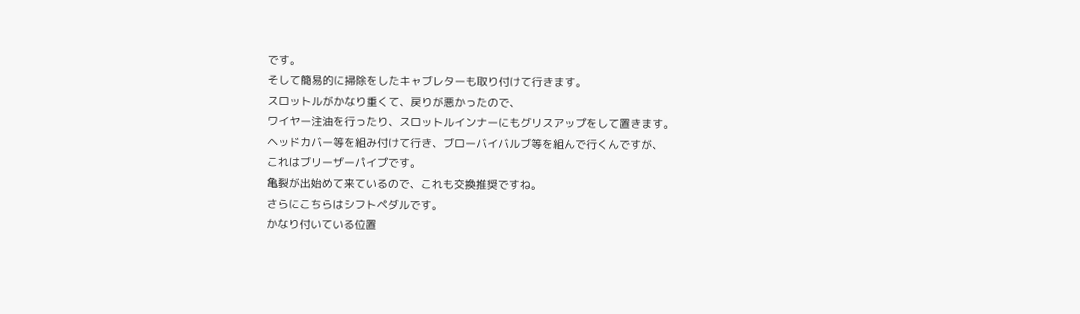です。
そして簡易的に掃除をしたキャブレターも取り付けて行きます。
スロットルがかなり重くて、戻りが悪かったので、
ワイヤー注油を行ったり、スロットルインナーにもグリスアップをして置きます。
ヘッドカバー等を組み付けて行き、ブローバイバルブ等を組んで行くんですが、
これはブリーザーパイプです。
亀裂が出始めて来ているので、これも交換推奨ですね。
さらにこちらはシフトペダルです。
かなり付いている位置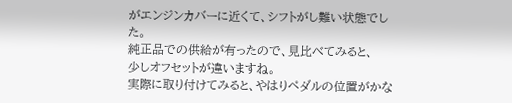がエンジンカバーに近くて、シフトがし難い状態でした。
純正品での供給が有ったので、見比べてみると、
少しオフセットが違いますね。
実際に取り付けてみると、やはりペダルの位置がかな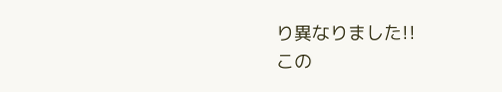り異なりました!!
この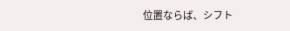位置ならば、シフト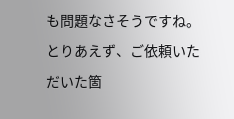も問題なさそうですね。
とりあえず、ご依頼いただいた箇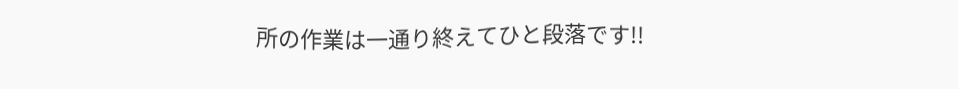所の作業は一通り終えてひと段落です!!